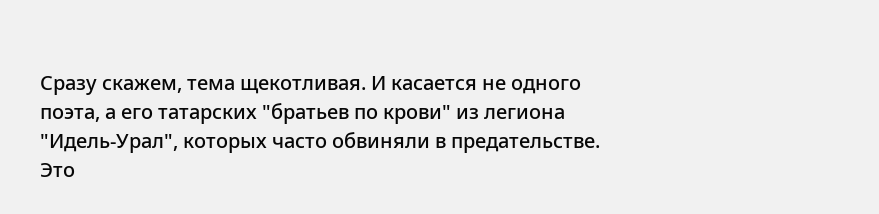Сразу скажем, тема щекотливая. И касается не одного поэта, а его татарских "братьев по крови" из легиона "Идель-Урал", которых часто обвиняли в предательстве. Это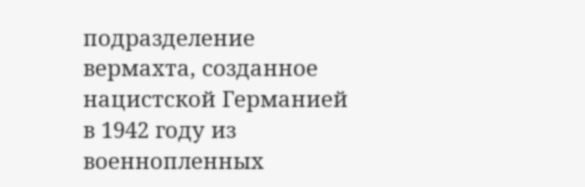подразделение вермахта, созданное нацистской Германией в 1942 году из военнопленных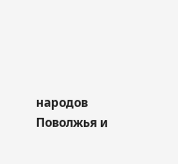народов Поволжья и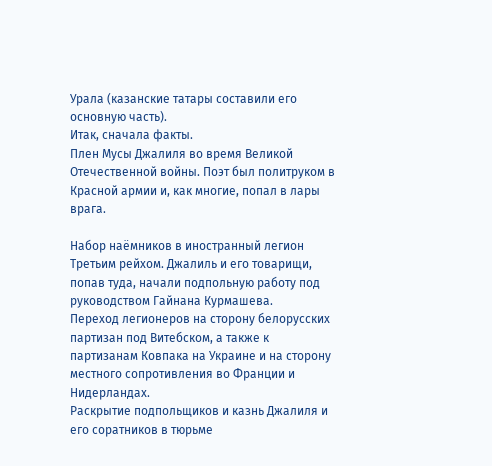Урала (казанские татары составили его основную часть).
Итак, сначала факты.
Плен Мусы Джалиля во время Великой Отечественной войны. Поэт был политруком в Красной армии и, как многие, попал в лары врага.

Набор наёмников в иностранный легион Третьим рейхом. Джалиль и его товарищи, попав туда, начали подпольную работу под руководством Гайнана Курмашева.
Переход легионеров на сторону белорусских партизан под Витебском, а также к партизанам Ковпака на Украине и на сторону местного сопротивления во Франции и Нидерландах.
Раскрытие подпольщиков и казнь Джалиля и его соратников в тюрьме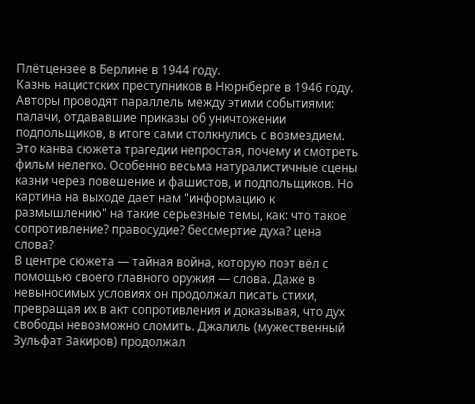Плётцензее в Берлине в 1944 году.
Казнь нацистских преступников в Нюрнберге в 1946 году.
Авторы проводят параллель между этими событиями: палачи, отдававшие приказы об уничтожении подпольщиков, в итоге сами столкнулись с возмездием.
Это канва сюжета трагедии непростая, почему и смотреть фильм нелегко. Особенно весьма натуралистичные сцены казни через повешение и фашистов, и подпольщиков. Но картина на выходе дает нам "информацию к размышлению" на такие серьезные темы, как: что такое сопротивление? правосудие? бессмертие духа? цена слова?
В центре сюжета — тайная война, которую поэт вёл с помощью своего главного оружия — слова. Даже в невыносимых условиях он продолжал писать стихи, превращая их в акт сопротивления и доказывая, что дух свободы невозможно сломить. Джалиль (мужественный Зульфат Закиров) продолжал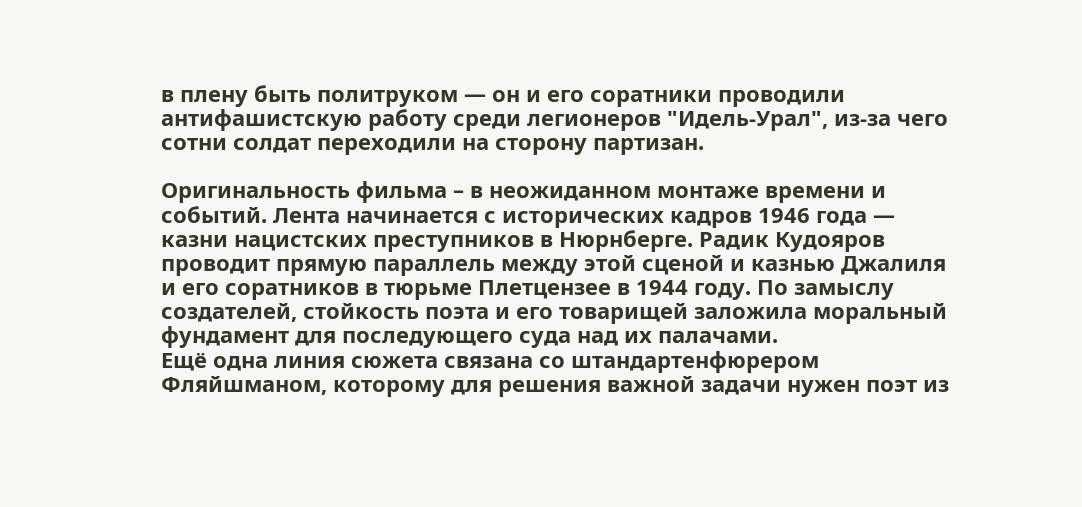в плену быть политруком — он и его соратники проводили антифашистскую работу среди легионеров "Идель-Урал", из-за чего сотни солдат переходили на сторону партизан.

Оригинальность фильма – в неожиданном монтаже времени и событий. Лента начинается с исторических кадров 1946 года — казни нацистских преступников в Нюрнберге. Радик Кудояров проводит прямую параллель между этой сценой и казнью Джалиля и его соратников в тюрьме Плетцензее в 1944 году. По замыслу создателей, стойкость поэта и его товарищей заложила моральный фундамент для последующего суда над их палачами.
Ещё одна линия сюжета связана со штандартенфюрером Фляйшманом, которому для решения важной задачи нужен поэт из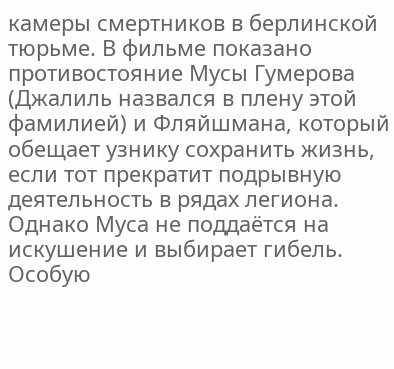камеры смертников в берлинской тюрьме. В фильме показано противостояние Мусы Гумерова (Джалиль назвался в плену этой фамилией) и Фляйшмана, который обещает узнику сохранить жизнь, если тот прекратит подрывную деятельность в рядах легиона. Однако Муса не поддаётся на искушение и выбирает гибель.
Особую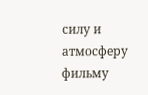силу и атмосферу фильму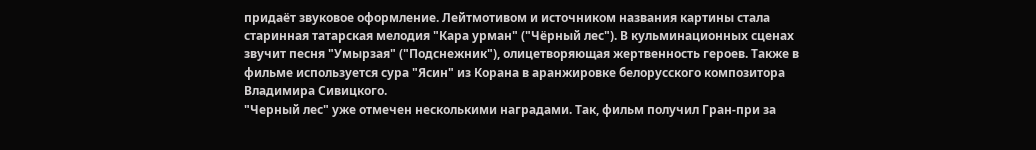придаёт звуковое оформление. Лейтмотивом и источником названия картины стала старинная татарская мелодия "Кара урман" ("Чёрный лес"). В кульминационных сценах звучит песня "Умырзая" ("Подснежник"), олицетворяющая жертвенность героев. Также в фильме используется сура "Ясин" из Корана в аранжировке белорусского композитора Владимира Сивицкого.
"Черный лес" уже отмечен несколькими наградами. Так, фильм получил Гран-при за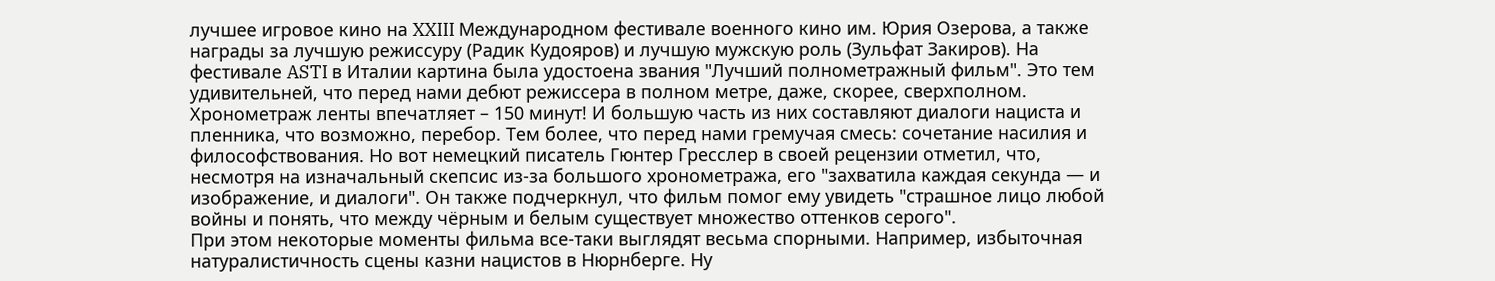лучшее игровое кино на XXIII Международном фестивале военного кино им. Юрия Озерова, а также награды за лучшую режиссуру (Радик Кудояров) и лучшую мужскую роль (Зульфат Закиров). На фестивале ASTI в Италии картина была удостоена звания "Лучший полнометражный фильм". Это тем удивительней, что перед нами дебют режиссера в полном метре, даже, скорее, сверхполном.
Хронометраж ленты впечатляет – 150 минут! И большую часть из них составляют диалоги нациста и пленника, что возможно, перебор. Тем более, что перед нами гремучая смесь: сочетание насилия и философствования. Но вот немецкий писатель Гюнтер Гресслер в своей рецензии отметил, что, несмотря на изначальный скепсис из-за большого хронометража, его "захватила каждая секунда — и изображение, и диалоги". Он также подчеркнул, что фильм помог ему увидеть "страшное лицо любой войны и понять, что между чёрным и белым существует множество оттенков серого".
При этом некоторые моменты фильма все-таки выглядят весьма спорными. Например, избыточная натуралистичность сцены казни нацистов в Нюрнберге. Ну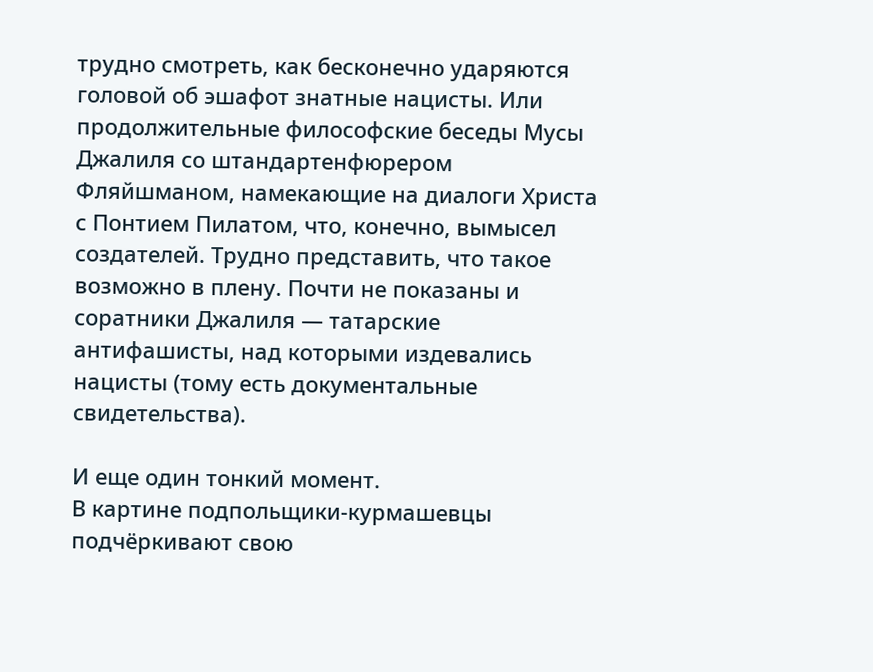трудно смотреть, как бесконечно ударяются головой об эшафот знатные нацисты. Или продолжительные философские беседы Мусы Джалиля со штандартенфюрером Фляйшманом, намекающие на диалоги Христа с Понтием Пилатом, что, конечно, вымысел создателей. Трудно представить, что такое возможно в плену. Почти не показаны и соратники Джалиля — татарские антифашисты, над которыми издевались нацисты (тому есть документальные свидетельства).

И еще один тонкий момент.
В картине подпольщики-курмашевцы подчёркивают свою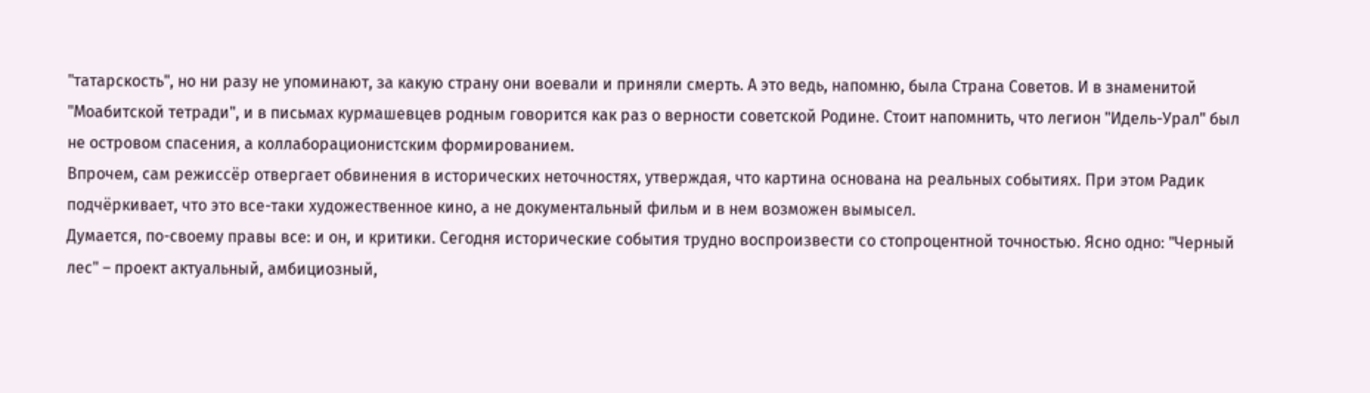"татарскость", но ни разу не упоминают, за какую страну они воевали и приняли смерть. А это ведь, напомню, была Страна Советов. И в знаменитой "Моабитской тетради", и в письмах курмашевцев родным говорится как раз о верности советской Родине. Стоит напомнить, что легион "Идель-Урал" был не островом спасения, а коллаборационистским формированием.
Впрочем, сам режиссёр отвергает обвинения в исторических неточностях, утверждая, что картина основана на реальных событиях. При этом Радик подчёркивает, что это все-таки художественное кино, а не документальный фильм и в нем возможен вымысел.
Думается, по-своему правы все: и он, и критики. Сегодня исторические события трудно воспроизвести со стопроцентной точностью. Ясно одно: "Черный лес" – проект актуальный, амбициозный,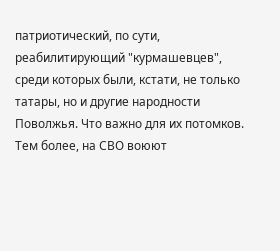патриотический, по сути, реабилитирующий "курмашевцев", среди которых были, кстати, не только татары, но и другие народности Поволжья. Что важно для их потомков. Тем более, на СВО воюют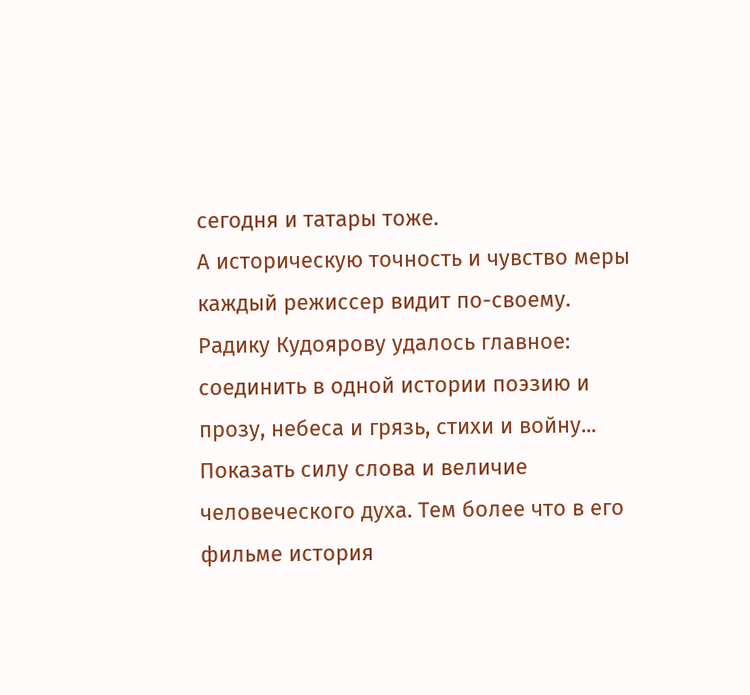сегодня и татары тоже.
А историческую точность и чувство меры каждый режиссер видит по-своему. Радику Кудоярову удалось главное: соединить в одной истории поэзию и прозу, небеса и грязь, стихи и войну... Показать силу слова и величие человеческого духа. Тем более что в его фильме история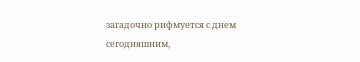загадочно рифмуется с днем сегодняшним,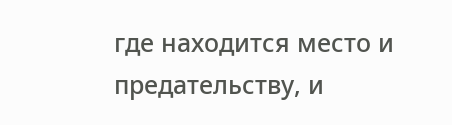где находится место и предательству, и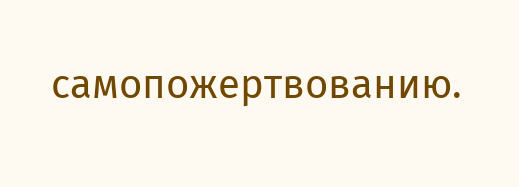самопожертвованию.